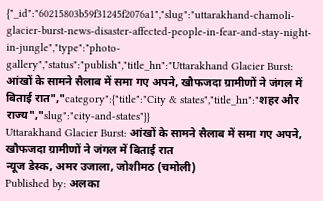{"_id":"60215803b59f31245f2076a1","slug":"uttarakhand-chamoli-glacier-burst-news-disaster-affected-people-in-fear-and-stay-night-in-jungle","type":"photo-gallery","status":"publish","title_hn":"Uttarakhand Glacier Burst: आंखों के सामने सैलाब में समा गए अपने, खौफजदा ग्रामीणों ने जंगल में बिताई रात","category":{"title":"City & states","title_hn":"शहर और राज्य","slug":"city-and-states"}}
Uttarakhand Glacier Burst: आंखों के सामने सैलाब में समा गए अपने, खौफजदा ग्रामीणों ने जंगल में बिताई रात
न्यूज डेस्क, अमर उजाला, जोशीमठ (चमोली)
Published by: अलका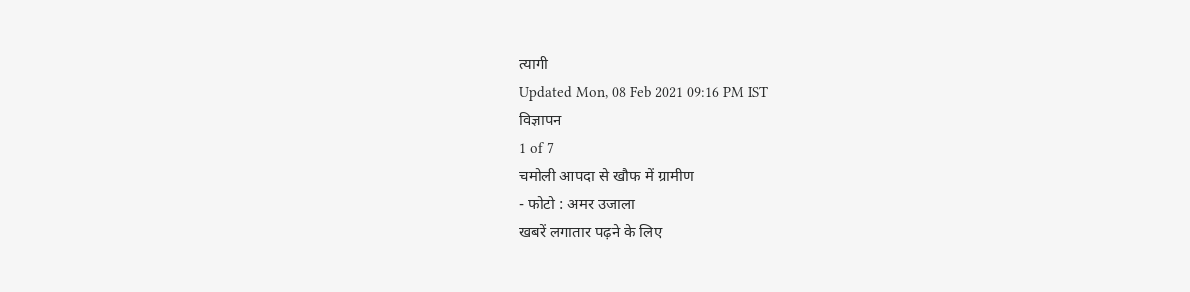त्यागी
Updated Mon, 08 Feb 2021 09:16 PM IST
विज्ञापन
1 of 7
चमोली आपदा से खौफ में ग्रामीण
- फोटो : अमर उजाला
खबरें लगातार पढ़ने के लिए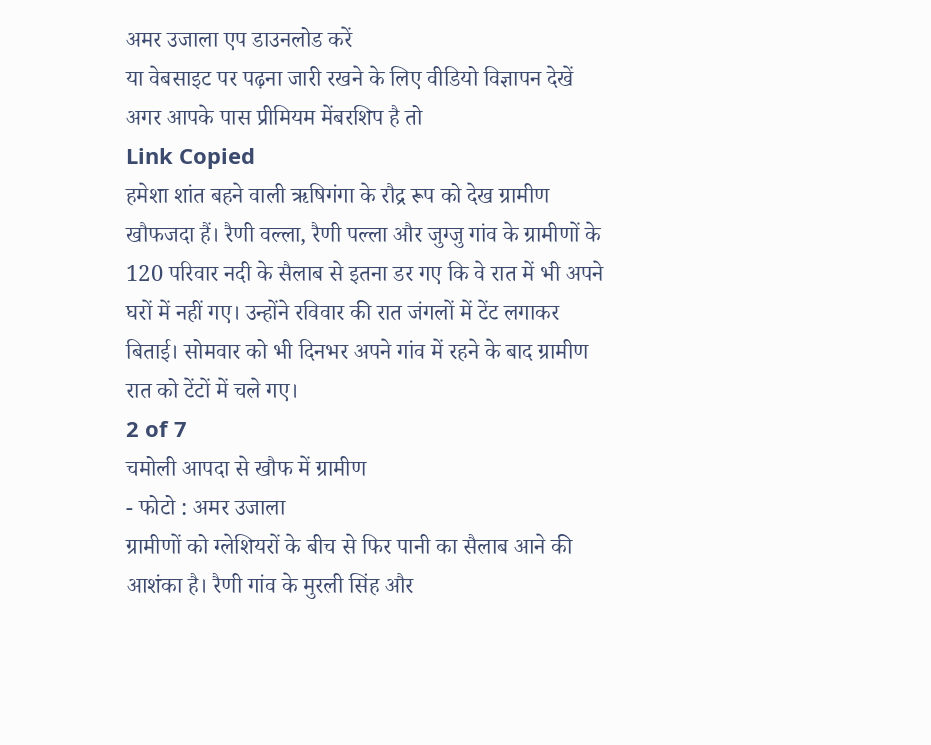अमर उजाला एप डाउनलोड करें
या वेबसाइट पर पढ़ना जारी रखने के लिए वीडियो विज्ञापन देखें
अगर आपके पास प्रीमियम मेंबरशिप है तो
Link Copied
हमेशा शांत बहने वाली ऋषिगंगा के रौद्र रूप को देख ग्रामीण खौफजदा हैं। रैणी वल्ला, रैणी पल्ला और जुग्जु गांव के ग्रामीणों के 120 परिवार नदी के सैलाब से इतना डर गए कि वे रात में भी अपने घरों में नहीं गए। उन्होंने रविवार की रात जंगलों में टेंट लगाकर बिताई। सोमवार को भी दिनभर अपने गांव में रहने के बाद ग्रामीण रात को टेंटों में चले गए।
2 of 7
चमोली आपदा से खौफ में ग्रामीण
- फोटो : अमर उजाला
ग्रामीणों को ग्लेशियरों के बीच से फिर पानी का सैलाब आने की आशंका है। रैणी गांव के मुरली सिंह और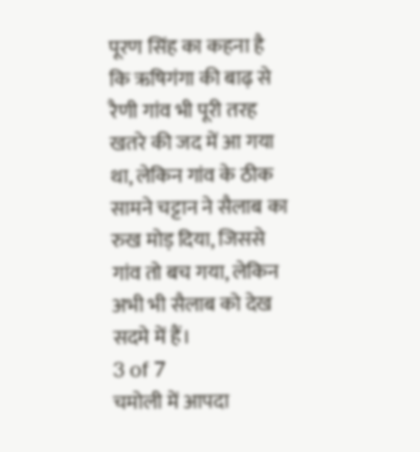पूरण सिंह का कहना है कि ऋषिगंगा की बाढ़ से रैणी गांव भी पूरी तरह खतरे की जद में आ गया था, लेकिन गांव के ठीक सामने चट्टान ने सैलाब का रुख मोड़ दिया, जिससे गांव तो बच गया, लेकिन अभी भी सैलाब को देख सदमे में हैं।
3 of 7
चमोली में आपदा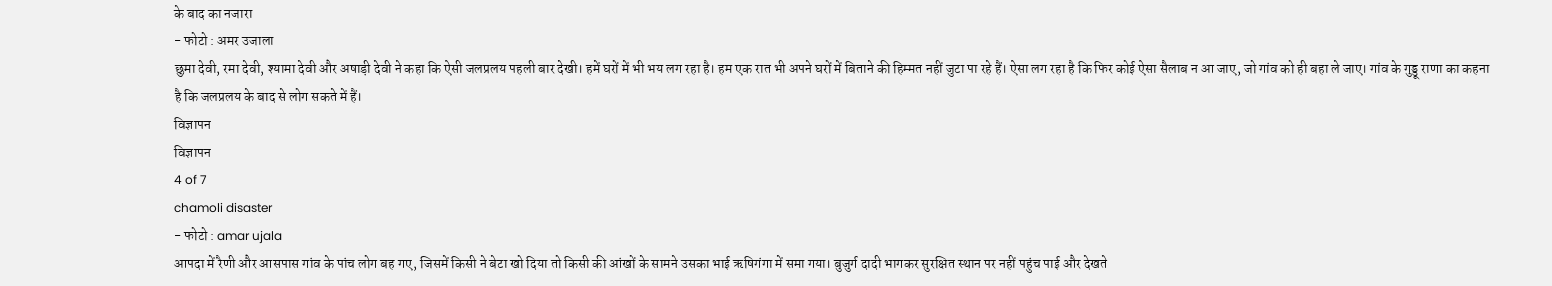के बाद का नजारा
- फोटो : अमर उजाला
छुमा देवी, रमा देवी, श्यामा देवी और अषाड़ी देवी ने कहा कि ऐसी जलप्रलय पहली बार देखी। हमें घरों में भी भय लग रहा है। हम एक रात भी अपने घरों में बिताने की हिम्मत नहीं जुटा पा रहे हैं। ऐसा लग रहा है कि फिर कोई ऐसा सैलाब न आ जाए, जो गांव को ही बहा ले जाए। गांव के गुड्डू राणा का कहना है कि जलप्रलय के बाद से लोग सकते में हैं।
विज्ञापन
विज्ञापन
4 of 7
chamoli disaster
- फोटो : amar ujala
आपदा में रैणी और आसपास गांव के पांच लोग बह गए, जिसमें किसी ने बेटा खो दिया तो किसी की आंखों के सामने उसका भाई ऋषिगंगा में समा गया। बुजुर्ग दादी भागकर सुरक्षित स्थान पर नहीं पहुंच पाई और देखते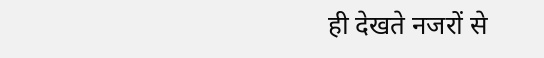ही देखते नजरों से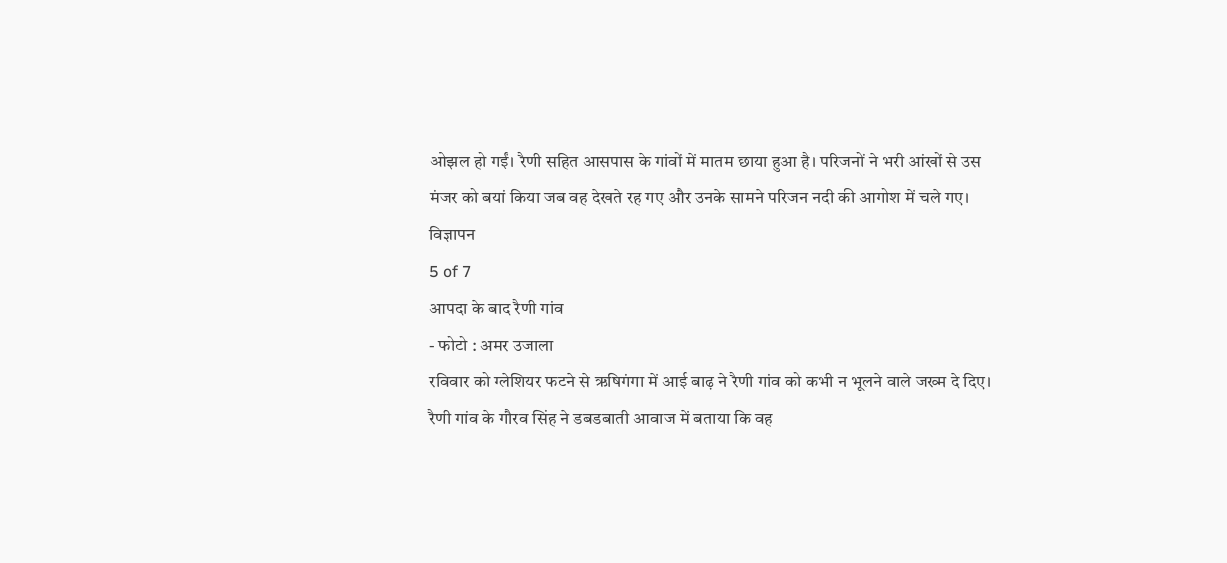ओझल हो गईं। रैणी सहित आसपास के गांवों में मातम छाया हुआ है। परिजनों ने भरी आंखों से उस मंजर को बयां किया जब वह देखते रह गए और उनके सामने परिजन नदी की आगोश में चले गए।
विज्ञापन
5 of 7
आपदा के बाद रैणी गांव
- फोटो : अमर उजाला
रविवार को ग्लेशियर फटने से ऋषिगंगा में आई बाढ़ ने रैणी गांव को कभी न भूलने वाले जख्म दे दिए। रैणी गांव के गौरव सिंह ने डबडबाती आवाज में बताया कि वह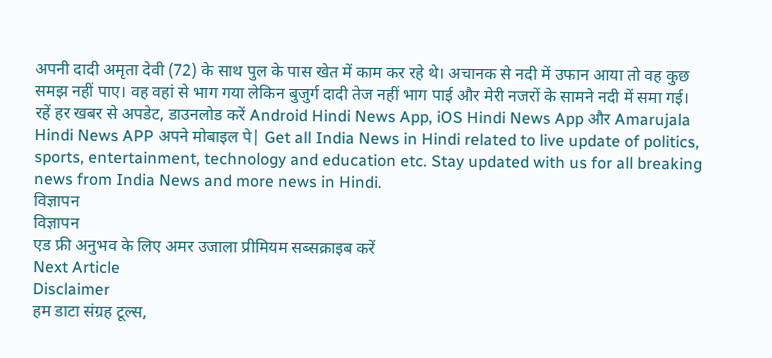अपनी दादी अमृता देवी (72) के साथ पुल के पास खेत में काम कर रहे थे। अचानक से नदी में उफान आया तो वह कुछ समझ नहीं पाए। वह वहां से भाग गया लेकिन बुजुर्ग दादी तेज नहीं भाग पाई और मेरी नजरों के सामने नदी में समा गई।
रहें हर खबर से अपडेट, डाउनलोड करें Android Hindi News App, iOS Hindi News App और Amarujala Hindi News APP अपने मोबाइल पे| Get all India News in Hindi related to live update of politics, sports, entertainment, technology and education etc. Stay updated with us for all breaking news from India News and more news in Hindi.
विज्ञापन
विज्ञापन
एड फ्री अनुभव के लिए अमर उजाला प्रीमियम सब्सक्राइब करें
Next Article
Disclaimer
हम डाटा संग्रह टूल्स,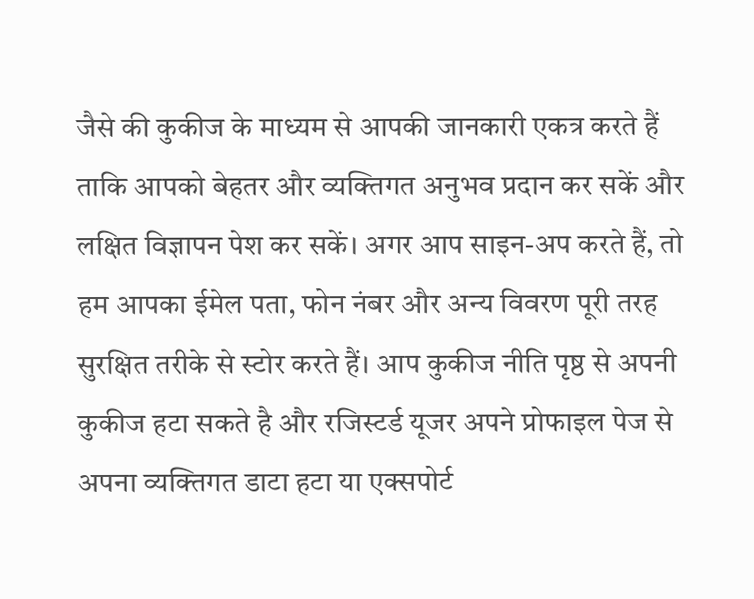जैसे की कुकीज के माध्यम से आपकी जानकारी एकत्र करते हैं ताकि आपको बेहतर और व्यक्तिगत अनुभव प्रदान कर सकें और लक्षित विज्ञापन पेश कर सकें। अगर आप साइन-अप करते हैं, तो हम आपका ईमेल पता, फोन नंबर और अन्य विवरण पूरी तरह सुरक्षित तरीके से स्टोर करते हैं। आप कुकीज नीति पृष्ठ से अपनी कुकीज हटा सकते है और रजिस्टर्ड यूजर अपने प्रोफाइल पेज से अपना व्यक्तिगत डाटा हटा या एक्सपोर्ट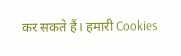कर सकते हैं। हमारी Cookies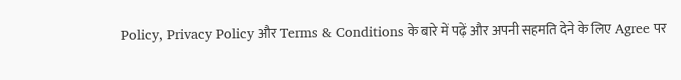Policy, Privacy Policy और Terms & Conditions के बारे में पढ़ें और अपनी सहमति देने के लिए Agree पर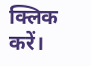क्लिक करें।